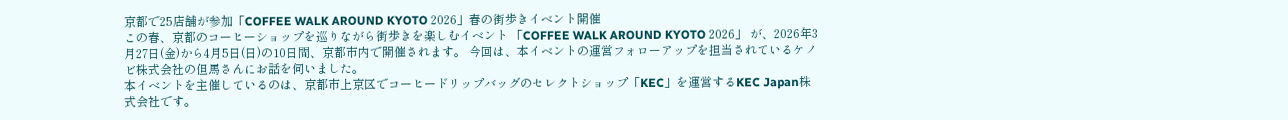京都で25店舗が参加「COFFEE WALK AROUND KYOTO 2026」春の街歩きイベント開催
この春、京都のコーヒーショップを巡りながら街歩きを楽しむイベント 「COFFEE WALK AROUND KYOTO 2026」 が、2026年3月27日(金)から4月5日(日)の10日間、京都市内で開催されます。 今回は、本イベントの運営フォローアップを担当されているケノビ株式会社の但馬さんにお話を伺いました。
本イベントを主催しているのは、京都市上京区でコーヒードリップバッグのセレクトショップ「KEC」を運営するKEC Japan株式会社です。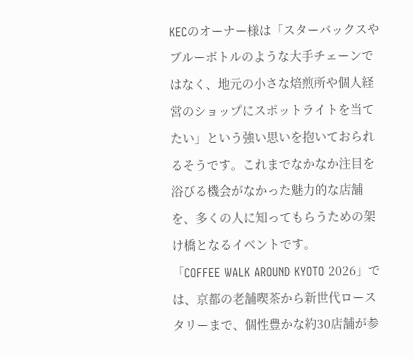KECのオーナー様は「スターバックスやブルーボトルのような大手チェーンではなく、地元の小さな焙煎所や個人経営のショップにスポットライトを当てたい」という強い思いを抱いておられるそうです。これまでなかなか注目を浴びる機会がなかった魅力的な店舗を、多くの人に知ってもらうための架け橋となるイベントです。
「COFFEE WALK AROUND KYOTO 2026」では、京都の老舗喫茶から新世代ロースタリーまで、個性豊かな約30店舗が参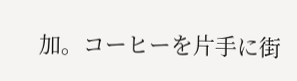加。コーヒーを片手に街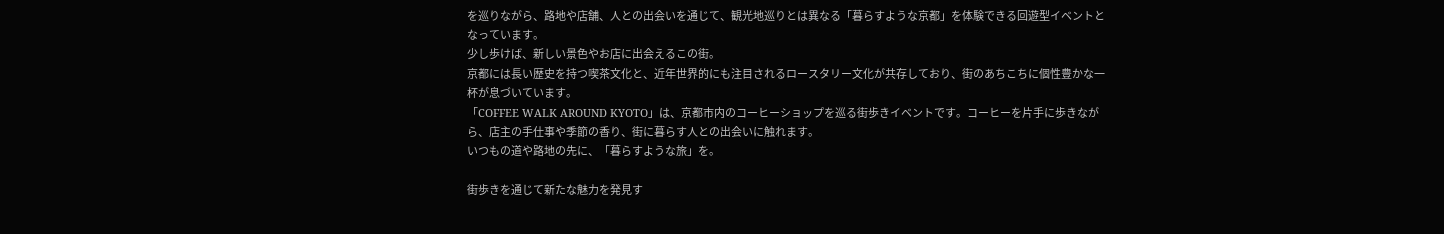を巡りながら、路地や店舗、人との出会いを通じて、観光地巡りとは異なる「暮らすような京都」を体験できる回遊型イベントとなっています。
少し歩けば、新しい景色やお店に出会えるこの街。
京都には長い歴史を持つ喫茶文化と、近年世界的にも注目されるロースタリー文化が共存しており、街のあちこちに個性豊かな一杯が息づいています。
「COFFEE WALK AROUND KYOTO」は、京都市内のコーヒーショップを巡る街歩きイベントです。コーヒーを片手に歩きながら、店主の手仕事や季節の香り、街に暮らす人との出会いに触れます。
いつもの道や路地の先に、「暮らすような旅」を。

街歩きを通じて新たな魅力を発見す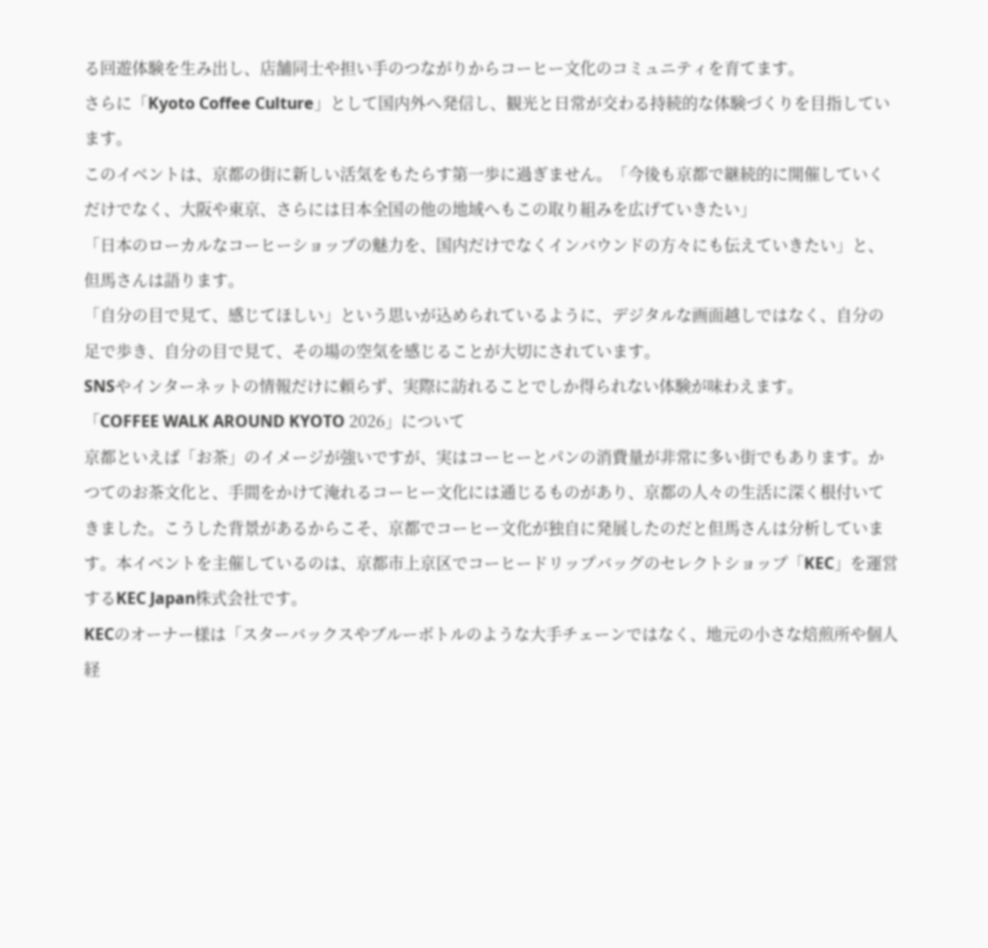る回遊体験を生み出し、店舗同士や担い手のつながりからコーヒー文化のコミュニティを育てます。
さらに「Kyoto Coffee Culture」として国内外へ発信し、観光と日常が交わる持続的な体験づくりを目指しています。
このイベントは、京都の街に新しい活気をもたらす第一歩に過ぎません。「今後も京都で継続的に開催していくだけでなく、大阪や東京、さらには日本全国の他の地域へもこの取り組みを広げていきたい」
「日本のローカルなコーヒーショップの魅力を、国内だけでなくインバウンドの方々にも伝えていきたい」と、但馬さんは語ります。
「自分の目で見て、感じてほしい」という思いが込められているように、デジタルな画面越しではなく、自分の足で歩き、自分の目で見て、その場の空気を感じることが大切にされています。
SNSやインターネットの情報だけに頼らず、実際に訪れることでしか得られない体験が味わえます。
「COFFEE WALK AROUND KYOTO 2026」について
京都といえば「お茶」のイメージが強いですが、実はコーヒーとパンの消費量が非常に多い街でもあります。かつてのお茶文化と、手間をかけて淹れるコーヒー文化には通じるものがあり、京都の人々の生活に深く根付いてきました。こうした背景があるからこそ、京都でコーヒー文化が独自に発展したのだと但馬さんは分析しています。本イベントを主催しているのは、京都市上京区でコーヒードリップバッグのセレクトショップ「KEC」を運営するKEC Japan株式会社です。
KECのオーナー様は「スターバックスやブルーボトルのような大手チェーンではなく、地元の小さな焙煎所や個人経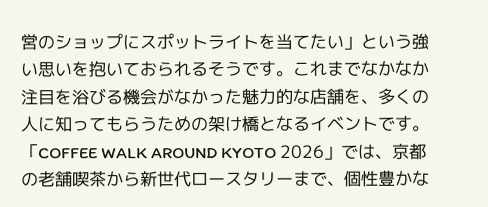営のショップにスポットライトを当てたい」という強い思いを抱いておられるそうです。これまでなかなか注目を浴びる機会がなかった魅力的な店舗を、多くの人に知ってもらうための架け橋となるイベントです。
「COFFEE WALK AROUND KYOTO 2026」では、京都の老舗喫茶から新世代ロースタリーまで、個性豊かな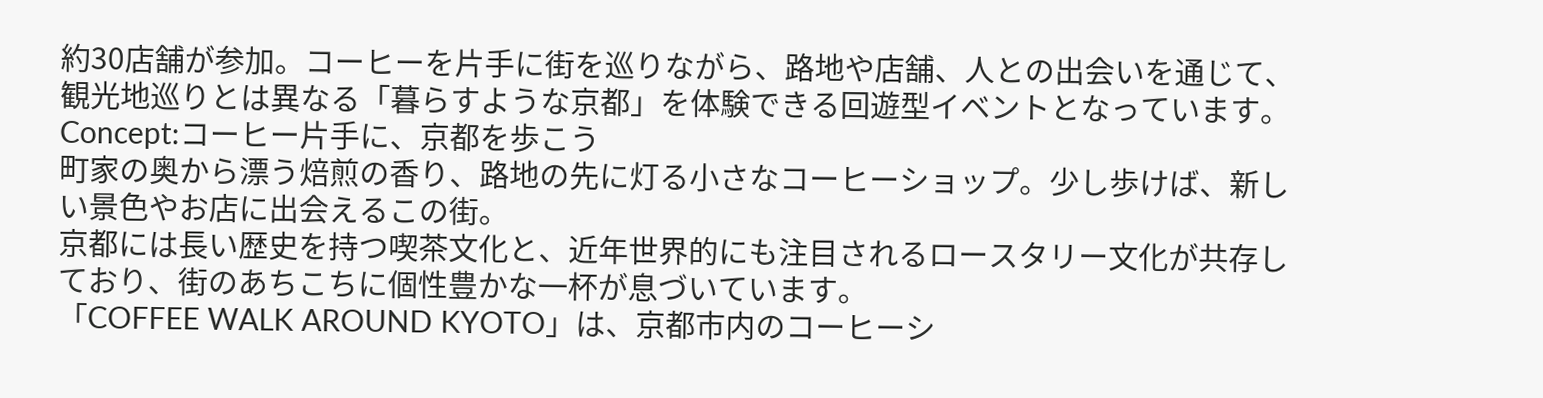約30店舗が参加。コーヒーを片手に街を巡りながら、路地や店舗、人との出会いを通じて、観光地巡りとは異なる「暮らすような京都」を体験できる回遊型イベントとなっています。
Concept:コーヒー片手に、京都を歩こう
町家の奥から漂う焙煎の香り、路地の先に灯る小さなコーヒーショップ。少し歩けば、新しい景色やお店に出会えるこの街。
京都には長い歴史を持つ喫茶文化と、近年世界的にも注目されるロースタリー文化が共存しており、街のあちこちに個性豊かな一杯が息づいています。
「COFFEE WALK AROUND KYOTO」は、京都市内のコーヒーシ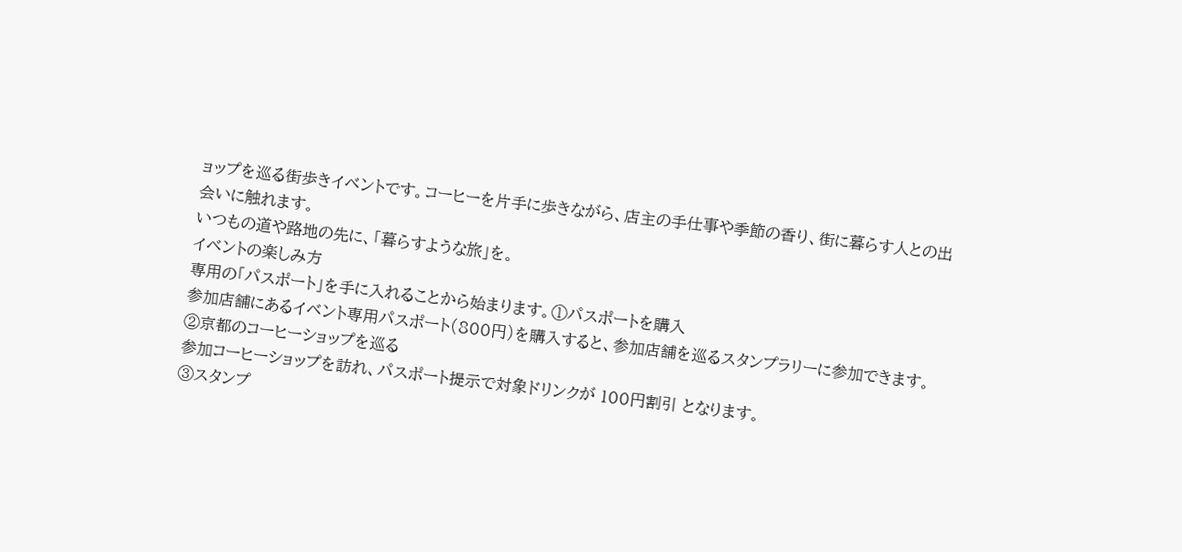ョップを巡る街歩きイベントです。コーヒーを片手に歩きながら、店主の手仕事や季節の香り、街に暮らす人との出会いに触れます。
いつもの道や路地の先に、「暮らすような旅」を。
イベントの楽しみ方
専用の「パスポート」を手に入れることから始まります。①パスポートを購入
参加店舗にあるイベント専用パスポート(800円)を購入すると、参加店舗を巡るスタンプラリーに参加できます。
②京都のコーヒーショップを巡る
参加コーヒーショップを訪れ、パスポート提示で対象ドリンクが 100円割引 となります。
③スタンプ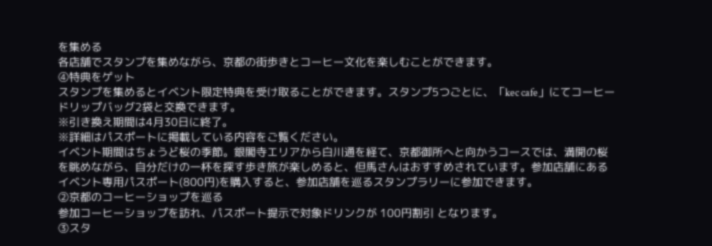を集める
各店舗でスタンプを集めながら、京都の街歩きとコーヒー文化を楽しむことができます。
④特典をゲット
スタンプを集めるとイベント限定特典を受け取ることができます。スタンプ5つごとに、「kec cafe」にてコーヒードリップバッグ2袋と交換できます。
※引き換え期間は4月30日に終了。
※詳細はパスポートに掲載している内容をご覧ください。
イベント期間はちょうど桜の季節。銀閣寺エリアから白川通を経て、京都御所へと向かうコースでは、満開の桜を眺めながら、自分だけの一杯を探す歩き旅が楽しめると、但馬さんはおすすめされています。参加店舗にあるイベント専用パスポート(800円)を購入すると、参加店舗を巡るスタンプラリーに参加できます。
②京都のコーヒーショップを巡る
参加コーヒーショップを訪れ、パスポート提示で対象ドリンクが 100円割引 となります。
③スタ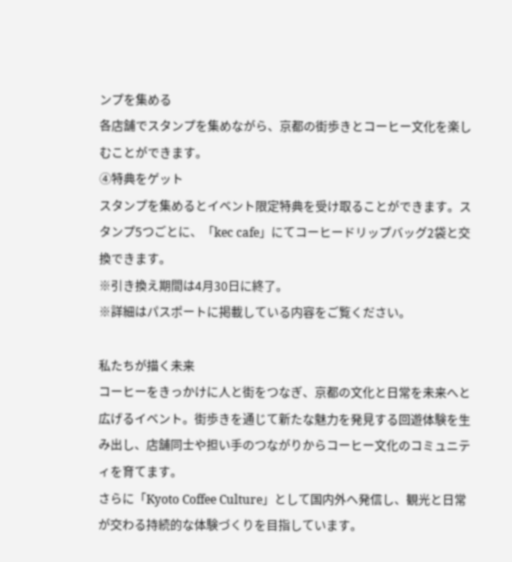ンプを集める
各店舗でスタンプを集めながら、京都の街歩きとコーヒー文化を楽しむことができます。
④特典をゲット
スタンプを集めるとイベント限定特典を受け取ることができます。スタンプ5つごとに、「kec cafe」にてコーヒードリップバッグ2袋と交換できます。
※引き換え期間は4月30日に終了。
※詳細はパスポートに掲載している内容をご覧ください。

私たちが描く未来
コーヒーをきっかけに人と街をつなぎ、京都の文化と日常を未来へと広げるイベント。街歩きを通じて新たな魅力を発見する回遊体験を生み出し、店舗同士や担い手のつながりからコーヒー文化のコミュニティを育てます。
さらに「Kyoto Coffee Culture」として国内外へ発信し、観光と日常が交わる持続的な体験づくりを目指しています。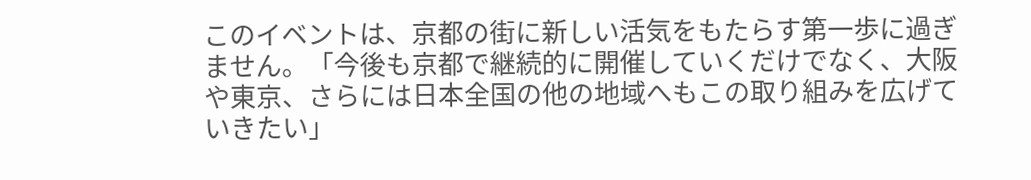このイベントは、京都の街に新しい活気をもたらす第一歩に過ぎません。「今後も京都で継続的に開催していくだけでなく、大阪や東京、さらには日本全国の他の地域へもこの取り組みを広げていきたい」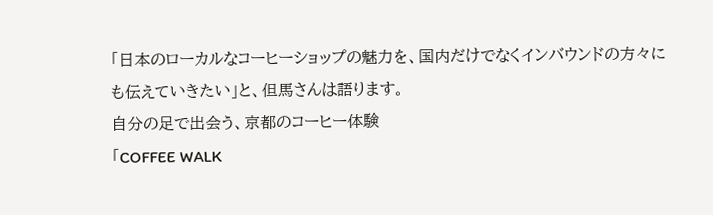「日本のローカルなコーヒーショップの魅力を、国内だけでなくインバウンドの方々にも伝えていきたい」と、但馬さんは語ります。
自分の足で出会う、京都のコーヒー体験
「COFFEE WALK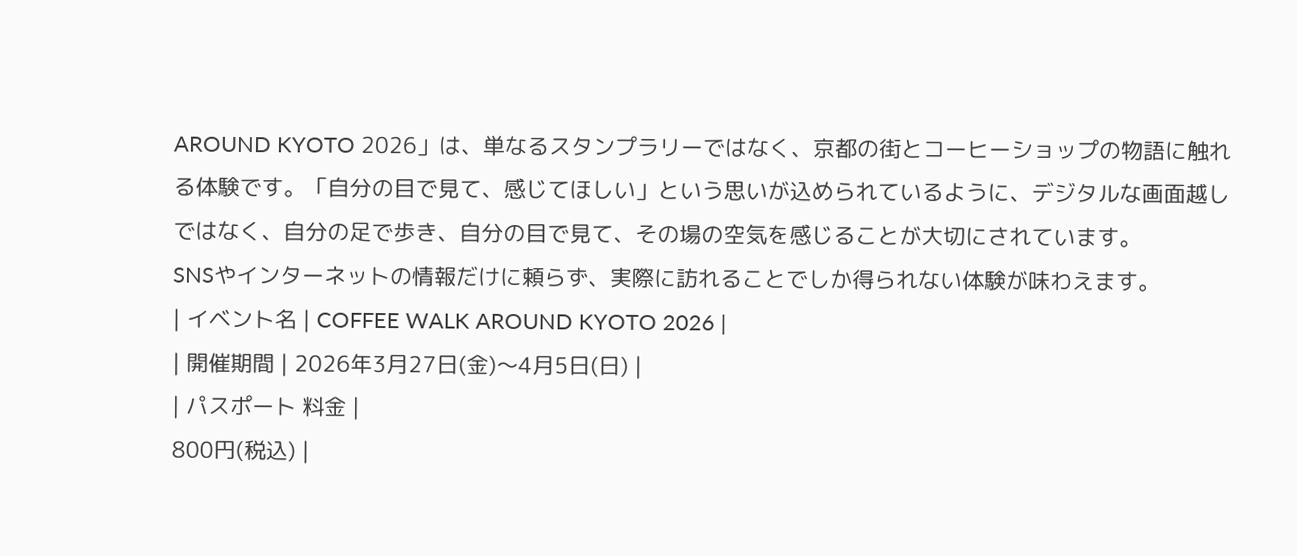AROUND KYOTO 2026」は、単なるスタンプラリーではなく、京都の街とコーヒーショップの物語に触れる体験です。「自分の目で見て、感じてほしい」という思いが込められているように、デジタルな画面越しではなく、自分の足で歩き、自分の目で見て、その場の空気を感じることが大切にされています。
SNSやインターネットの情報だけに頼らず、実際に訪れることでしか得られない体験が味わえます。
| イベント名 | COFFEE WALK AROUND KYOTO 2026 |
| 開催期間 | 2026年3月27日(金)〜4月5日(日) |
| パスポート 料金 |
800円(税込) |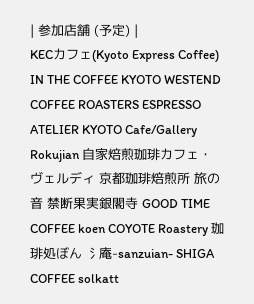| 参加店舗 (予定) |
KECカフェ(Kyoto Express Coffee) IN THE COFFEE KYOTO WESTEND COFFEE ROASTERS ESPRESSO ATELIER KYOTO Cafe/Gallery Rokujian 自家焙煎珈琲カフェ・ヴェルディ 京都珈琲焙煎所 旅の音 禁断果実銀閣寺 GOOD TIME COFFEE koen COYOTE Roastery 珈琲処ぼん 氵庵-sanzuian- SHIGA COFFEE solkatt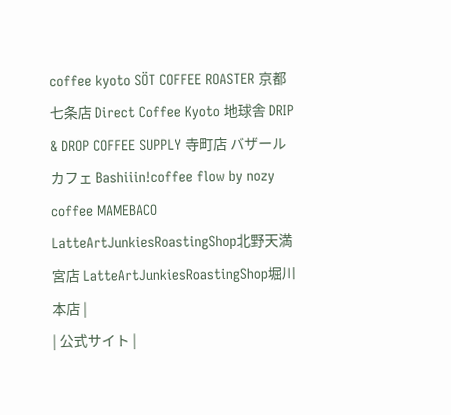coffee kyoto SÖT COFFEE ROASTER 京都七条店 Direct Coffee Kyoto 地球舎 DRIP & DROP COFFEE SUPPLY 寺町店 バザールカフェ Bashiiin!coffee flow by nozy coffee MAMEBACO LatteArtJunkiesRoastingShop北野天満宮店 LatteArtJunkiesRoastingShop堀川本店 |
| 公式サイト |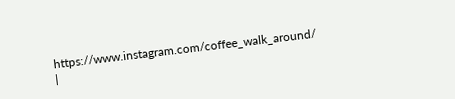https://www.instagram.com/coffee_walk_around/ |